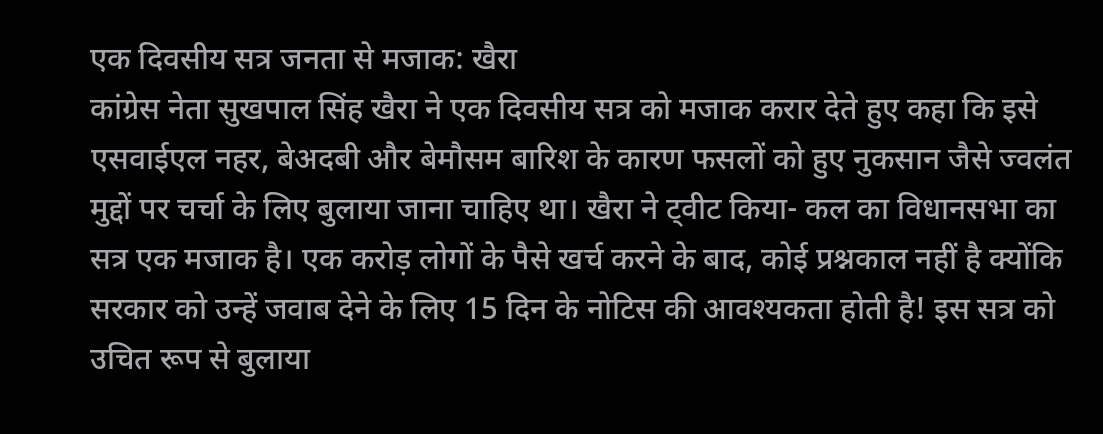एक दिवसीय सत्र जनता से मजाक: खैरा
कांग्रेस नेता सुखपाल सिंह खैरा ने एक दिवसीय सत्र को मजाक करार देते हुए कहा कि इसे एसवाईएल नहर, बेअदबी और बेमौसम बारिश के कारण फसलों को हुए नुकसान जैसे ज्वलंत मुद्दों पर चर्चा के लिए बुलाया जाना चाहिए था। खैरा ने ट्वीट किया- कल का विधानसभा का सत्र एक मजाक है। एक करोड़ लोगों के पैसे खर्च करने के बाद, कोई प्रश्नकाल नहीं है क्योंकि सरकार को उन्हें जवाब देने के लिए 15 दिन के नोटिस की आवश्यकता होती है! इस सत्र को उचित रूप से बुलाया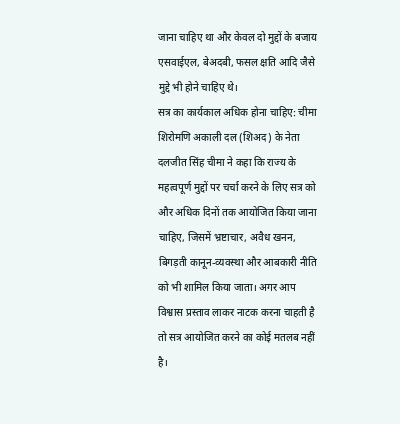जाना चाहिए था और केवल दो मुद्दों के बजाय एसवाईएल, बेअदबी, फसल क्षति आदि जैसे मुद्दे भी होने चाहिए थे।
सत्र का कार्यकाल अधिक होना चाहिए: चीमा
शिरोमणि अकाली दल (शिअद) के नेता दलजीत सिंह चीमा ने कहा कि राज्य के महत्वपूर्ण मुद्दों पर चर्चा करने के लिए सत्र को और अधिक दिनों तक आयोजित किया जाना चाहिए, जिसमें भ्रष्टाचार, अवैध खनन, बिगड़ती कानून-व्यवस्था और आबकारी नीति को भी शामिल किया जाता। अगर आप विश्वास प्रस्ताव लाकर नाटक करना चाहती है तो सत्र आयोजित करने का कोई मतलब नहीं है।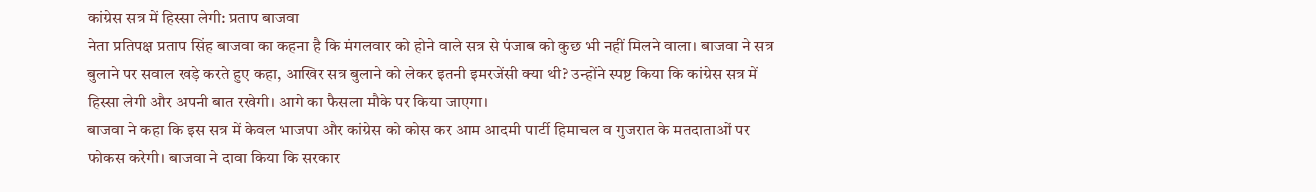कांग्रेस सत्र में हिस्सा लेगी: प्रताप बाजवा
नेता प्रतिपक्ष प्रताप सिंह बाजवा का कहना है कि मंगलवार को होने वाले सत्र से पंजाब को कुछ भी नहीं मिलने वाला। बाजवा ने सत्र बुलाने पर सवाल खड़े करते हुए कहा, आखिर सत्र बुलाने को लेकर इतनी इमरजेंसी क्या थी? उन्होंने स्पष्ट किया कि कांग्रेस सत्र में हिस्सा लेगी और अपनी बात रखेगी। आगे का फैसला मौके पर किया जाएगा।
बाजवा ने कहा कि इस सत्र में केवल भाजपा और कांग्रेस को कोस कर आम आदमी पार्टी हिमाचल व गुजरात के मतदाताओं पर फोकस करेगी। बाजवा ने दावा किया कि सरकार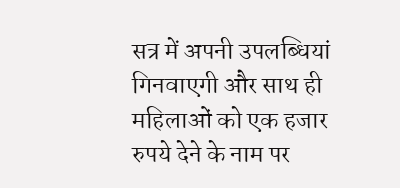सत्र में अपनी उपलब्धियां गिनवाएगी और साथ ही महिलाओं को एक हजार रुपये देने के नाम पर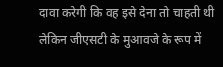दावा करेगी कि वह इसे देना तो चाहती थी लेकिन जीएसटी के मुआवजे के रूप में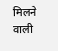मिलने वाली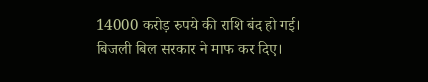14000 करोड़ रुपये की राशि बंद हो गई। बिजली बिल सरकार ने माफ कर दिए।